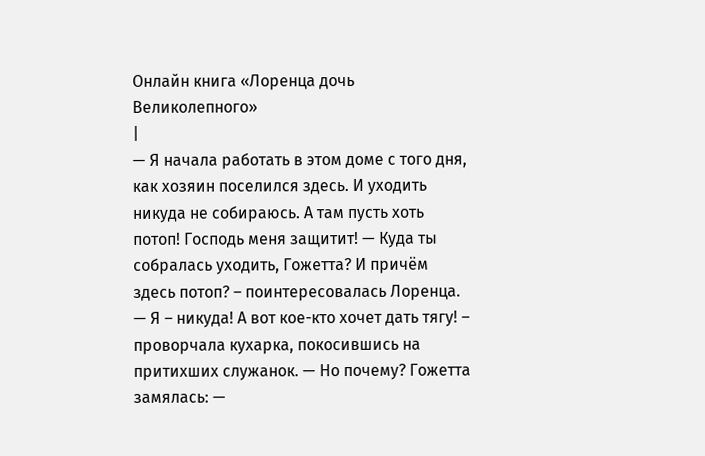Онлайн книга «Лоренца дочь Великолепного»
|
— Я начала работать в этом доме с того дня, как хозяин поселился здесь. И уходить никуда не собираюсь. А там пусть хоть потоп! Господь меня защитит! — Куда ты собралась уходить, Гожетта? И причём здесь потоп? – поинтересовалась Лоренца. — Я – никуда! А вот кое-кто хочет дать тягу! – проворчала кухарка, покосившись на притихших служанок. — Но почему? Гожетта замялась: —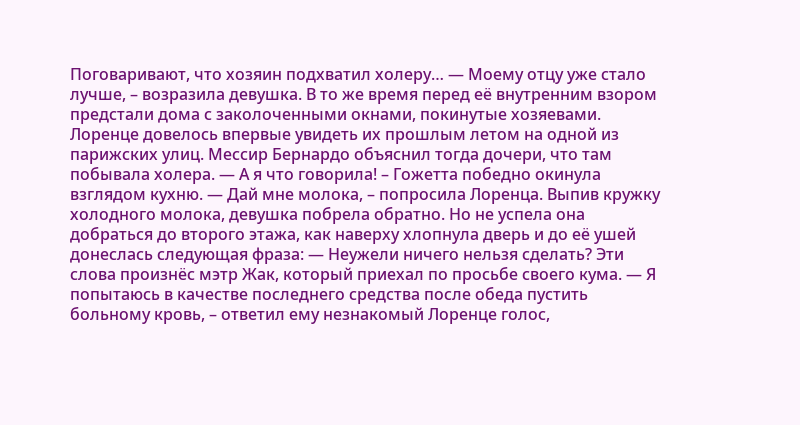Поговаривают, что хозяин подхватил холеру… — Моему отцу уже стало лучше, – возразила девушка. В то же время перед её внутренним взором предстали дома с заколоченными окнами, покинутые хозяевами. Лоренце довелось впервые увидеть их прошлым летом на одной из парижских улиц. Мессир Бернардо объяснил тогда дочери, что там побывала холера. — А я что говорила! – Гожетта победно окинула взглядом кухню. — Дай мне молока, – попросила Лоренца. Выпив кружку холодного молока, девушка побрела обратно. Но не успела она добраться до второго этажа, как наверху хлопнула дверь и до её ушей донеслась следующая фраза: — Неужели ничего нельзя сделать? Эти слова произнёс мэтр Жак, который приехал по просьбе своего кума. — Я попытаюсь в качестве последнего средства после обеда пустить больному кровь, – ответил ему незнакомый Лоренце голос,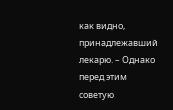как видно, принадлежавший лекарю. – Однако перед этим советую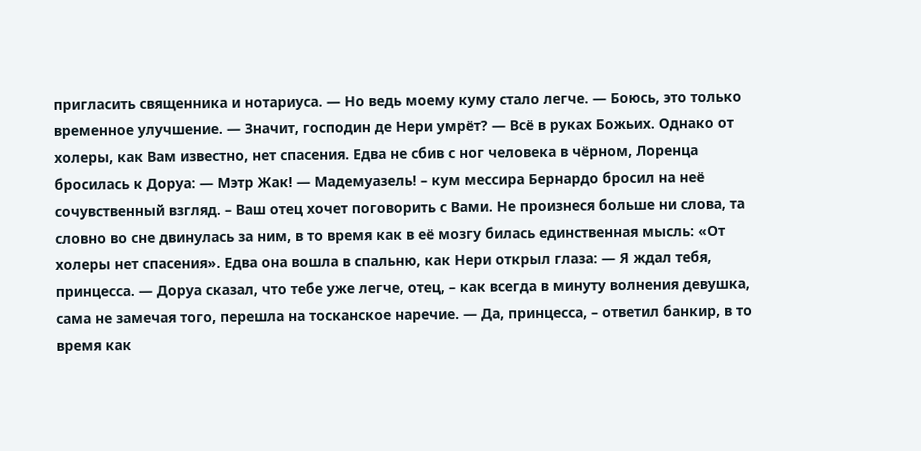пригласить священника и нотариуса. — Но ведь моему куму стало легче. — Боюсь, это только временное улучшение. — Значит, господин де Нери умрёт? — Всё в руках Божьих. Однако от холеры, как Вам известно, нет спасения. Едва не сбив с ног человека в чёрном, Лоренца бросилась к Доруа: — Мэтр Жак! — Мадемуазель! – кум мессира Бернардо бросил на неё сочувственный взгляд. – Ваш отец хочет поговорить с Вами. Не произнеся больше ни слова, та словно во сне двинулась за ним, в то время как в её мозгу билась единственная мысль: «От холеры нет спасения». Едва она вошла в спальню, как Нери открыл глаза: — Я ждал тебя, принцесса. — Доруа сказал, что тебе уже легче, отец, – как всегда в минуту волнения девушка, сама не замечая того, перешла на тосканское наречие. — Да, принцесса, – ответил банкир, в то время как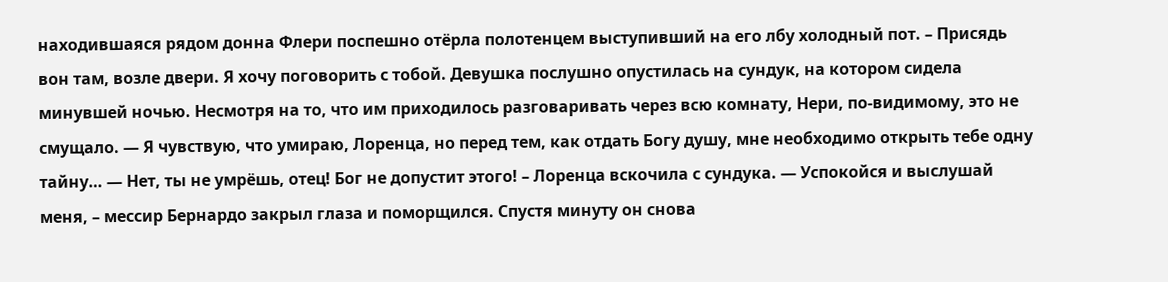находившаяся рядом донна Флери поспешно отёрла полотенцем выступивший на его лбу холодный пот. – Присядь вон там, возле двери. Я хочу поговорить с тобой. Девушка послушно опустилась на сундук, на котором сидела минувшей ночью. Несмотря на то, что им приходилось разговаривать через всю комнату, Нери, по-видимому, это не смущало. — Я чувствую, что умираю, Лоренца, но перед тем, как отдать Богу душу, мне необходимо открыть тебе одну тайну… — Нет, ты не умрёшь, отец! Бог не допустит этого! – Лоренца вскочила с сундука. — Успокойся и выслушай меня, – мессир Бернардо закрыл глаза и поморщился. Спустя минуту он снова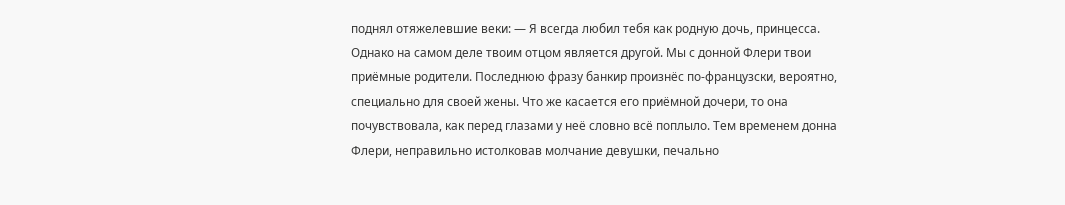поднял отяжелевшие веки: — Я всегда любил тебя как родную дочь, принцесса. Однако на самом деле твоим отцом является другой. Мы с донной Флери твои приёмные родители. Последнюю фразу банкир произнёс по-французски, вероятно, специально для своей жены. Что же касается его приёмной дочери, то она почувствовала, как перед глазами у неё словно всё поплыло. Тем временем донна Флери, неправильно истолковав молчание девушки, печально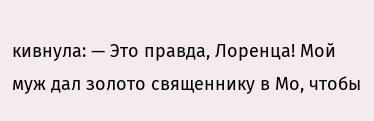кивнула: — Это правда, Лоренца! Мой муж дал золото священнику в Мо, чтобы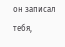он записал тебя,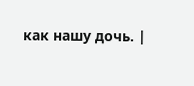как нашу дочь. |